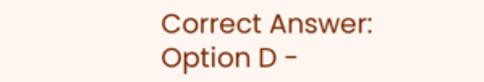Correct Answer:
Option D -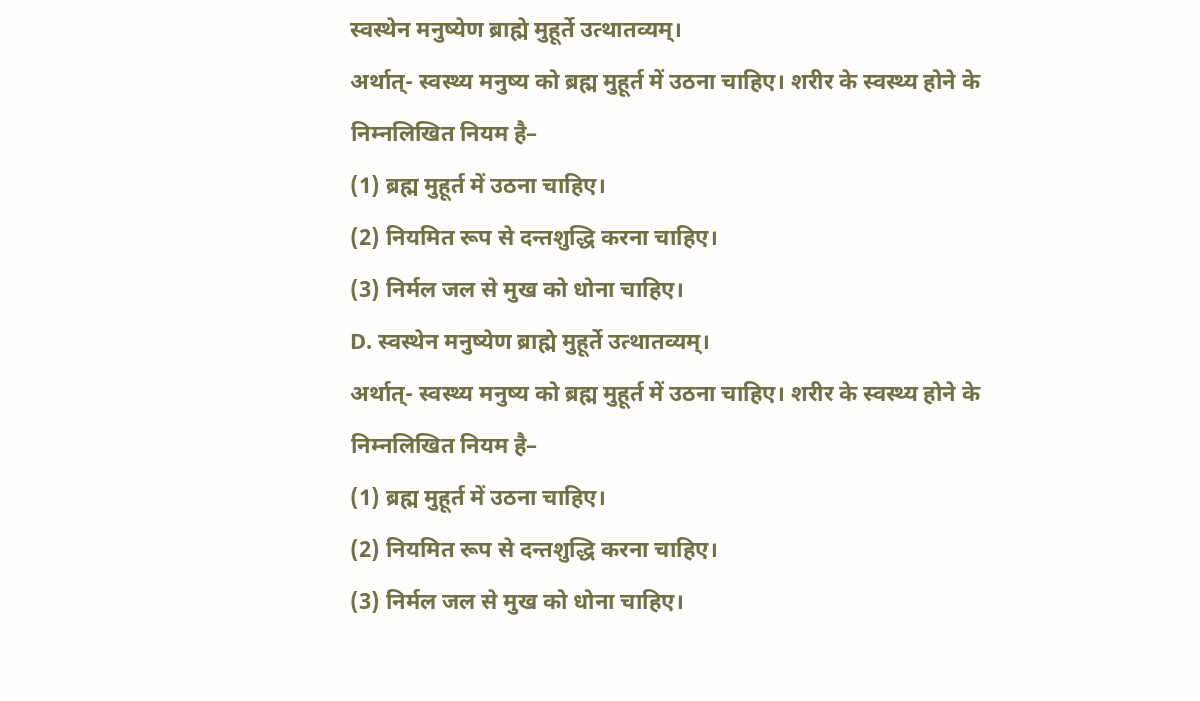स्वस्थेन मनुष्येण ब्राह्मे मुहूर्ते उत्थातव्यम्।
अर्थात्- स्वस्थ्य मनुष्य को ब्रह्म मुहूर्त में उठना चाहिए। शरीर के स्वस्थ्य होने के निम्नलिखित नियम है–
(1) ब्रह्म मुहूर्त में उठना चाहिए।
(2) नियमित रूप से दन्तशुद्धि करना चाहिए।
(3) निर्मल जल से मुख को धोना चाहिए।
D. स्वस्थेन मनुष्येण ब्राह्मे मुहूर्ते उत्थातव्यम्।
अर्थात्- स्वस्थ्य मनुष्य को ब्रह्म मुहूर्त में उठना चाहिए। शरीर के स्वस्थ्य होने के निम्नलिखित नियम है–
(1) ब्रह्म मुहूर्त में उठना चाहिए।
(2) नियमित रूप से दन्तशुद्धि करना चाहिए।
(3) निर्मल जल से मुख को धोना चाहिए।